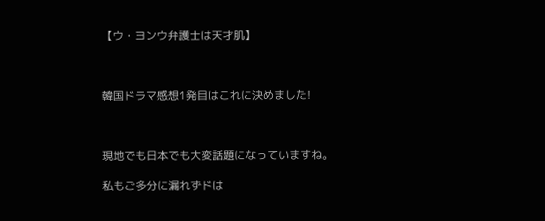【ウ・ヨンウ弁護士は天才肌】



韓国ドラマ感想1発目はこれに決めました!



現地でも日本でも大変話題になっていますね。

私もご多分に漏れずドは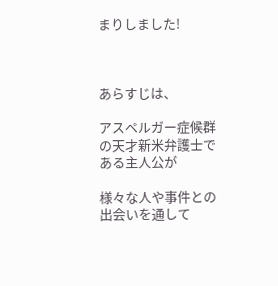まりしました!



あらすじは、

アスペルガー症候群の天才新米弁護士である主人公が

様々な人や事件との出会いを通して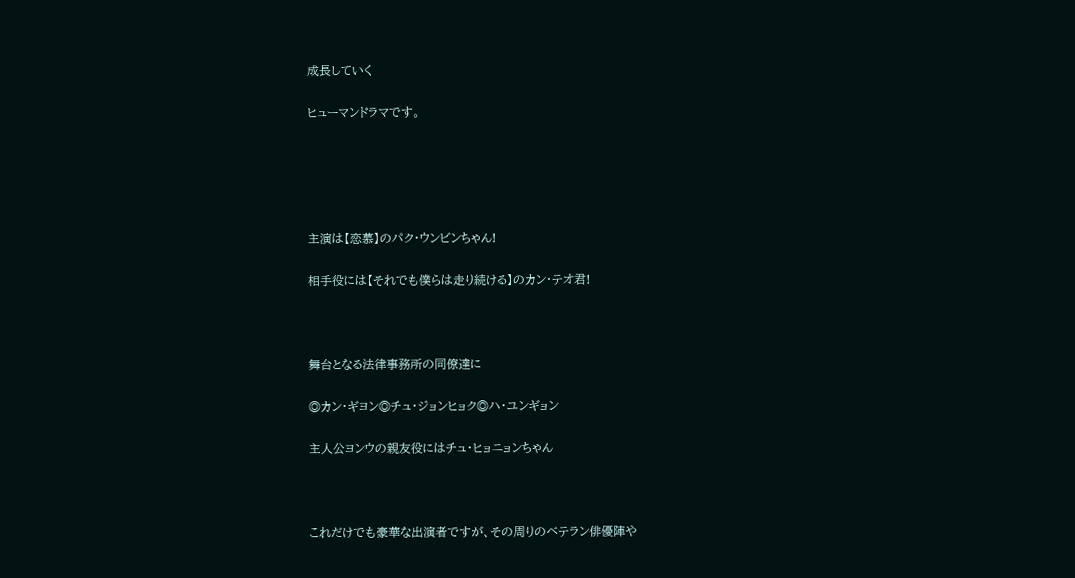成長していく

ヒューマンドラマです。





主演は【恋慕】のパク・ウンビンちゃん!

相手役には【それでも僕らは走り続ける】のカン・テオ君!



舞台となる法律事務所の同僚達に

◎カン・ギヨン◎チュ・ジョンヒョク◎ハ・ユンギョン

主人公ヨンウの親友役にはチュ・ヒョニョンちゃん



これだけでも豪華な出演者ですが、その周りのベテラン俳優陣や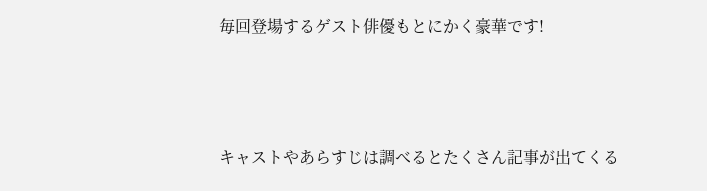毎回登場するゲスト俳優もとにかく豪華です!



キャストやあらすじは調べるとたくさん記事が出てくる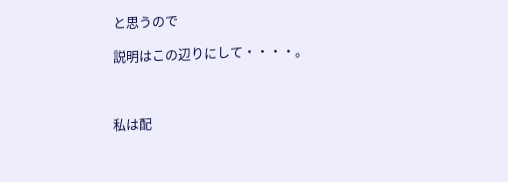と思うので

説明はこの辺りにして・・・・。



私は配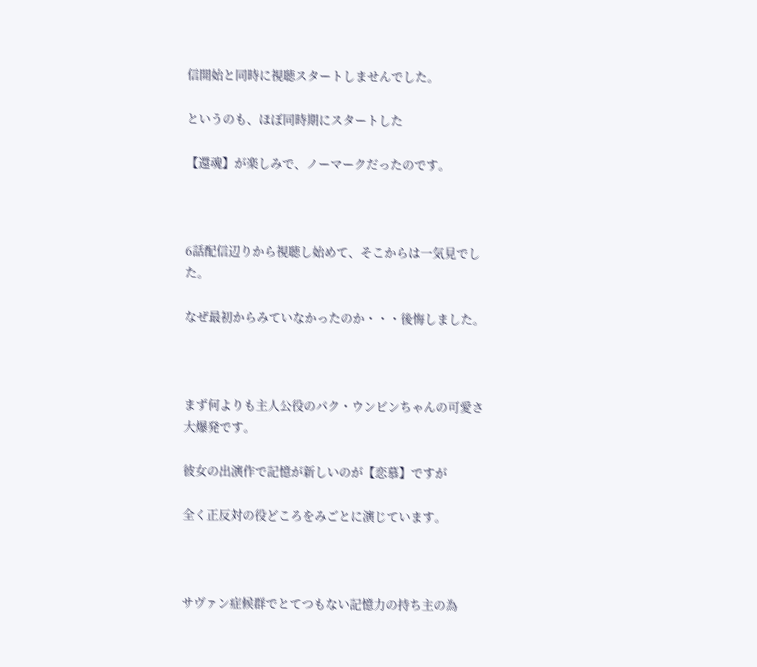信開始と同時に視聴スタートしませんでした。

というのも、ほぼ同時期にスタートした

【還魂】が楽しみで、ノーマークだったのです。



6話配信辺りから視聴し始めて、そこからは一気見でした。

なぜ最初からみていなかったのか・・・後悔しました。



まず何よりも主人公役のパク・ウンビンちゃんの可愛さ大爆発です。

彼女の出演作で記憶が新しいのが【恋慕】ですが

全く正反対の役どころをみごとに演じています。



サヴァン症候群でとてつもない記憶力の持ち主の為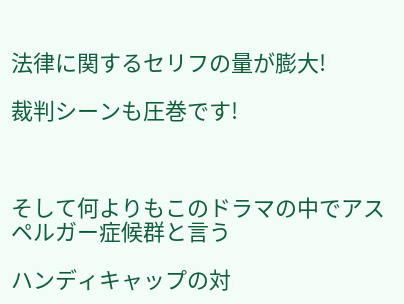法律に関するセリフの量が膨大!

裁判シーンも圧巻です!



そして何よりもこのドラマの中でアスペルガー症候群と言う

ハンディキャップの対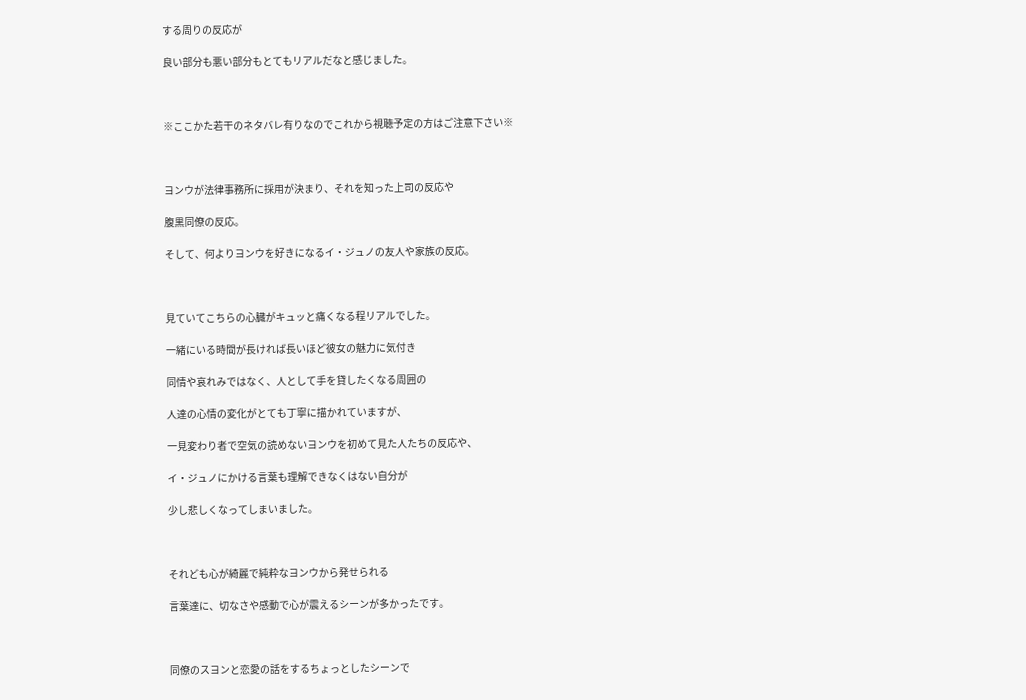する周りの反応が

良い部分も悪い部分もとてもリアルだなと感じました。



※ここかた若干のネタバレ有りなのでこれから視聴予定の方はご注意下さい※



ヨンウが法律事務所に採用が決まり、それを知った上司の反応や

腹黒同僚の反応。

そして、何よりヨンウを好きになるイ・ジュノの友人や家族の反応。



見ていてこちらの心臓がキュッと痛くなる程リアルでした。

一緒にいる時間が長ければ長いほど彼女の魅力に気付き

同情や哀れみではなく、人として手を貸したくなる周囲の

人達の心情の変化がとても丁寧に描かれていますが、

一見変わり者で空気の読めないヨンウを初めて見た人たちの反応や、

イ・ジュノにかける言葉も理解できなくはない自分が

少し悲しくなってしまいました。



それども心が綺麗で純粋なヨンウから発せられる

言葉達に、切なさや感動で心が震えるシーンが多かったです。



同僚のスヨンと恋愛の話をするちょっとしたシーンで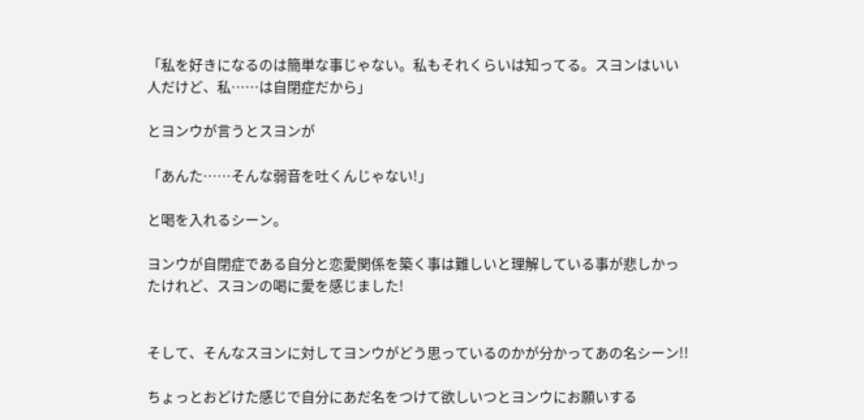「私を好きになるのは簡単な事じゃない。私もそれくらいは知ってる。スヨンはいい人だけど、私……は自閉症だから」

とヨンウが言うとスヨンが

「あんた……そんな弱音を吐くんじゃない!」

と喝を入れるシーン。

ヨンウが自閉症である自分と恋愛関係を築く事は難しいと理解している事が悲しかったけれど、スヨンの喝に愛を感じました!


そして、そんなスヨンに対してヨンウがどう思っているのかが分かってあの名シーン!!

ちょっとおどけた感じで自分にあだ名をつけて欲しいつとヨンウにお願いする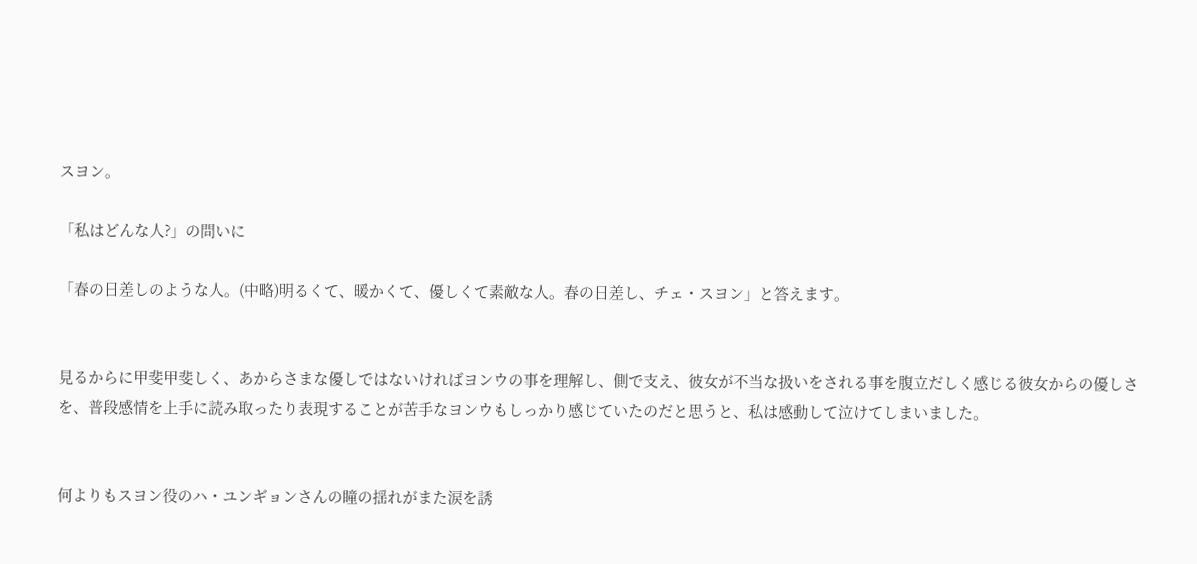スヨン。

「私はどんな人?」の問いに

「春の日差しのような人。(中略)明るくて、暖かくて、優しくて素敵な人。春の日差し、チェ・スヨン」と答えます。


見るからに甲斐甲斐しく、あからさまな優しではないければヨンウの事を理解し、側で支え、彼女が不当な扱いをされる事を腹立だしく感じる彼女からの優しさを、普段感情を上手に読み取ったり表現することが苦手なヨンウもしっかり感じていたのだと思うと、私は感動して泣けてしまいました。


何よりもスヨン役のハ・ユンギョンさんの瞳の揺れがまた涙を誘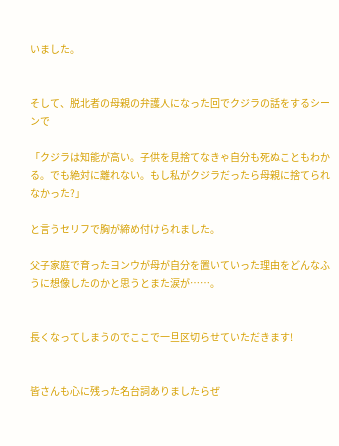いました。


そして、脱北者の母親の弁護人になった回でクジラの話をするシーンで

「クジラは知能が高い。子供を見捨てなきゃ自分も死ぬこともわかる。でも絶対に離れない。もし私がクジラだったら母親に捨てられなかった?」

と言うセリフで胸が締め付けられました。

父子家庭で育ったヨンウが母が自分を置いていった理由をどんなふうに想像したのかと思うとまた涙が……。


長くなってしまうのでここで一旦区切らせていただきます!


皆さんも心に残った名台詞ありましたらぜ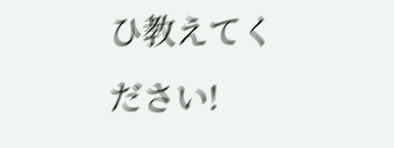ひ教えてください!